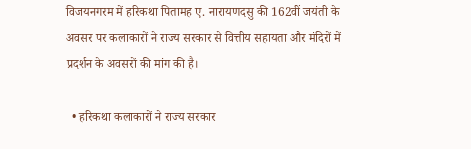विजयनगरम में हरिकथा पितामह ए. नारायणदसु की 162वीं जयंती के अवसर पर कलाकारों ने राज्य सरकार से वित्तीय सहायता और मंदिरों में प्रदर्शन के अवसरों की मांग की है।

  • हरिकथा कलाकारों ने राज्य सरकार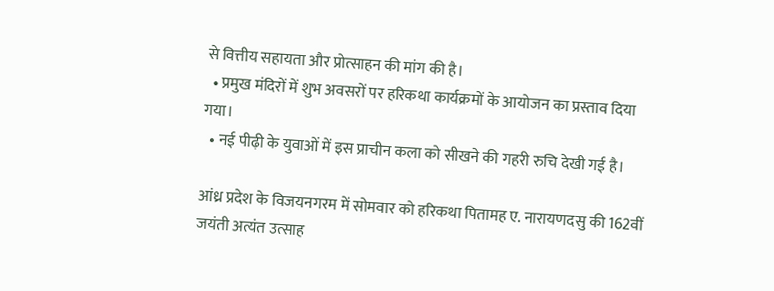से वित्तीय सहायता और प्रोत्साहन की मांग की है।
  • प्रमुख मंदिरों में शुभ अवसरों पर हरिकथा कार्यक्रमों के आयोजन का प्रस्ताव दिया गया।
  • नई पीढ़ी के युवाओं में इस प्राचीन कला को सीखने की गहरी रुचि देखी गई है।

आंध्र प्रदेश के विजयनगरम में सोमवार को हरिकथा पितामह ए. नारायणदसु की 162वीं जयंती अत्यंत उत्साह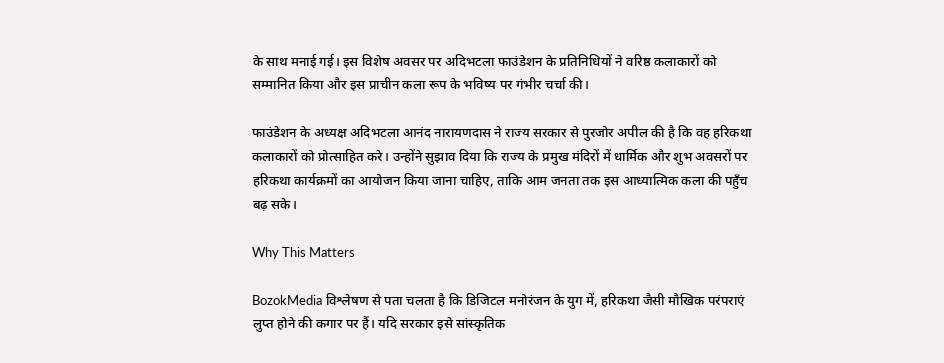के साथ मनाई गई। इस विशेष अवसर पर अदिभटला फाउंडेशन के प्रतिनिधियों ने वरिष्ठ कलाकारों को सम्मानित किया और इस प्राचीन कला रूप के भविष्य पर गंभीर चर्चा की।

फाउंडेशन के अध्यक्ष अदिभटला आनंद नारायणदास ने राज्य सरकार से पुरजोर अपील की है कि वह हरिकथा कलाकारों को प्रोत्साहित करे। उन्होंने सुझाव दिया कि राज्य के प्रमुख मंदिरों में धार्मिक और शुभ अवसरों पर हरिकथा कार्यक्रमों का आयोजन किया जाना चाहिए, ताकि आम जनता तक इस आध्यात्मिक कला की पहुँच बढ़ सके।

Why This Matters

BozokMedia विश्लेषण से पता चलता है कि डिजिटल मनोरंजन के युग में, हरिकथा जैसी मौखिक परंपराएं लुप्त होने की कगार पर हैं। यदि सरकार इसे सांस्कृतिक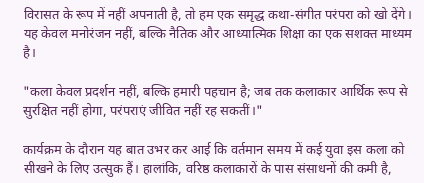विरासत के रूप में नहीं अपनाती है, तो हम एक समृद्ध कथा-संगीत परंपरा को खो देंगे। यह केवल मनोरंजन नहीं, बल्कि नैतिक और आध्यात्मिक शिक्षा का एक सशक्त माध्यम है।

"कला केवल प्रदर्शन नहीं, बल्कि हमारी पहचान है; जब तक कलाकार आर्थिक रूप से सुरक्षित नहीं होगा, परंपराएं जीवित नहीं रह सकतीं।"

कार्यक्रम के दौरान यह बात उभर कर आई कि वर्तमान समय में कई युवा इस कला को सीखने के लिए उत्सुक हैं। हालांकि, वरिष्ठ कलाकारों के पास संसाधनों की कमी है,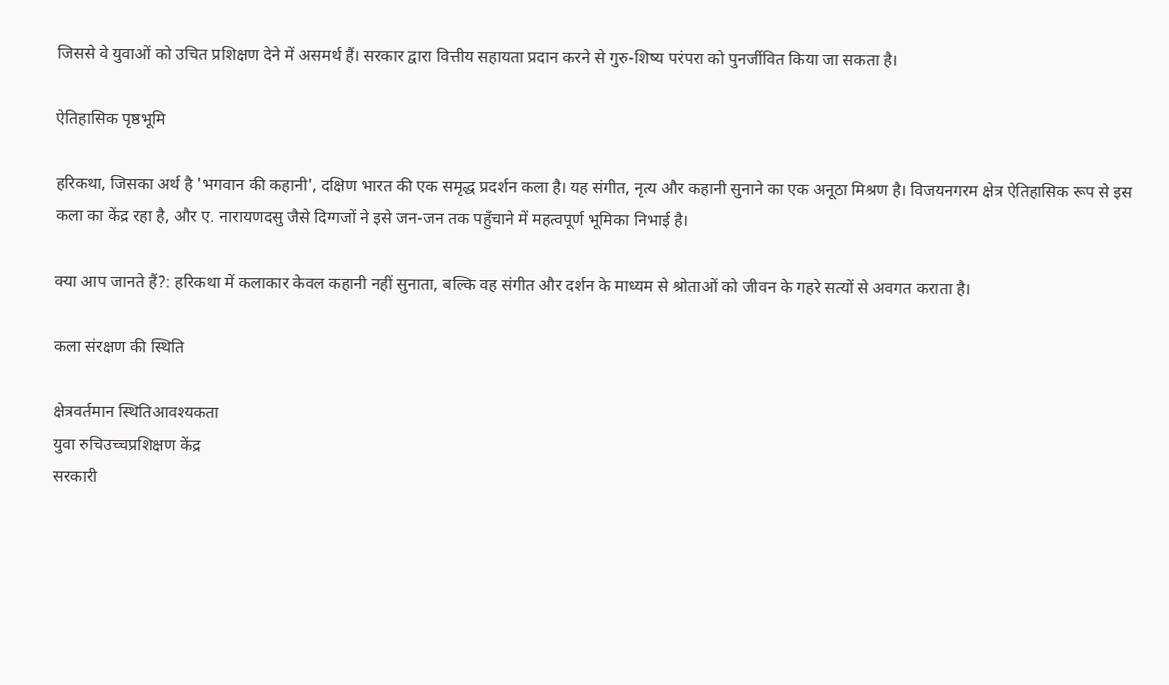जिससे वे युवाओं को उचित प्रशिक्षण देने में असमर्थ हैं। सरकार द्वारा वित्तीय सहायता प्रदान करने से गुरु-शिष्य परंपरा को पुनर्जीवित किया जा सकता है।

ऐतिहासिक पृष्ठभूमि

हरिकथा, जिसका अर्थ है 'भगवान की कहानी', दक्षिण भारत की एक समृद्ध प्रदर्शन कला है। यह संगीत, नृत्य और कहानी सुनाने का एक अनूठा मिश्रण है। विजयनगरम क्षेत्र ऐतिहासिक रूप से इस कला का केंद्र रहा है, और ए. नारायणदसु जैसे दिग्गजों ने इसे जन-जन तक पहुँचाने में महत्वपूर्ण भूमिका निभाई है।

क्या आप जानते हैं?: हरिकथा में कलाकार केवल कहानी नहीं सुनाता, बल्कि वह संगीत और दर्शन के माध्यम से श्रोताओं को जीवन के गहरे सत्यों से अवगत कराता है।

कला संरक्षण की स्थिति

क्षेत्रवर्तमान स्थितिआवश्यकता
युवा रुचिउच्चप्रशिक्षण केंद्र
सरकारी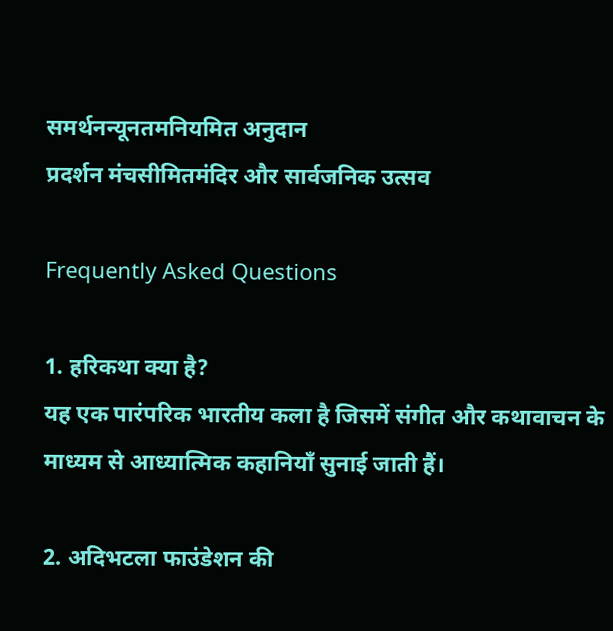समर्थनन्यूनतमनियमित अनुदान
प्रदर्शन मंचसीमितमंदिर और सार्वजनिक उत्सव

Frequently Asked Questions

1. हरिकथा क्या है?
यह एक पारंपरिक भारतीय कला है जिसमें संगीत और कथावाचन के माध्यम से आध्यात्मिक कहानियाँ सुनाई जाती हैं।

2. अदिभटला फाउंडेशन की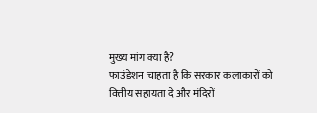मुख्य मांग क्या है?
फाउंडेशन चाहता है कि सरकार कलाकारों को वित्तीय सहायता दे और मंदिरों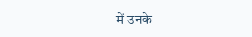में उनके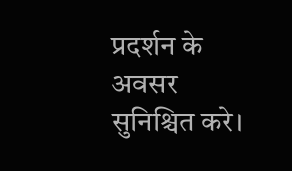प्रदर्शन के अवसर सुनिश्चित करे।